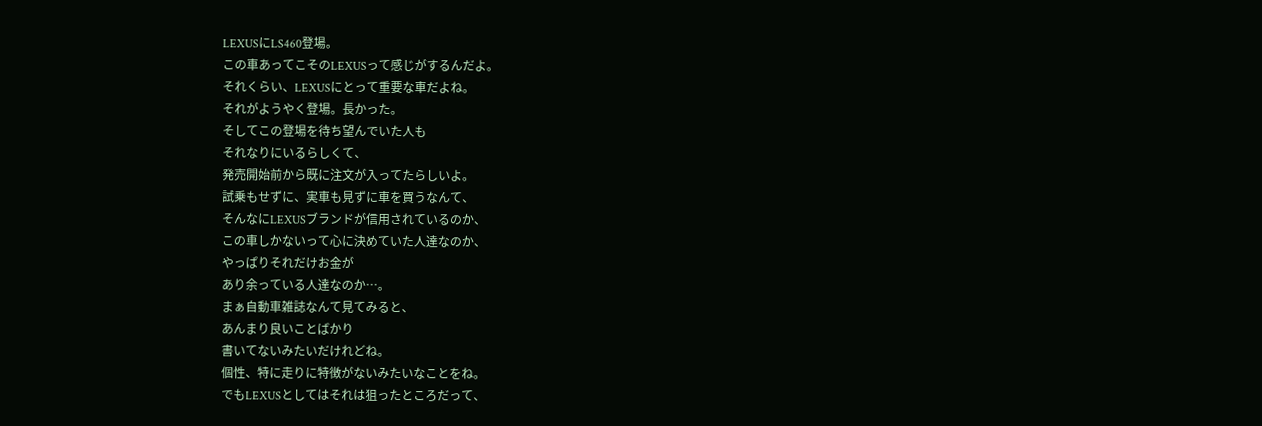LEXUSにLS460登場。
この車あってこそのLEXUSって感じがするんだよ。
それくらい、LEXUSにとって重要な車だよね。
それがようやく登場。長かった。
そしてこの登場を待ち望んでいた人も
それなりにいるらしくて、
発売開始前から既に注文が入ってたらしいよ。
試乗もせずに、実車も見ずに車を買うなんて、
そんなにLEXUSブランドが信用されているのか、
この車しかないって心に決めていた人達なのか、
やっぱりそれだけお金が
あり余っている人達なのか…。
まぁ自動車雑誌なんて見てみると、
あんまり良いことばかり
書いてないみたいだけれどね。
個性、特に走りに特徴がないみたいなことをね。
でもLEXUSとしてはそれは狙ったところだって、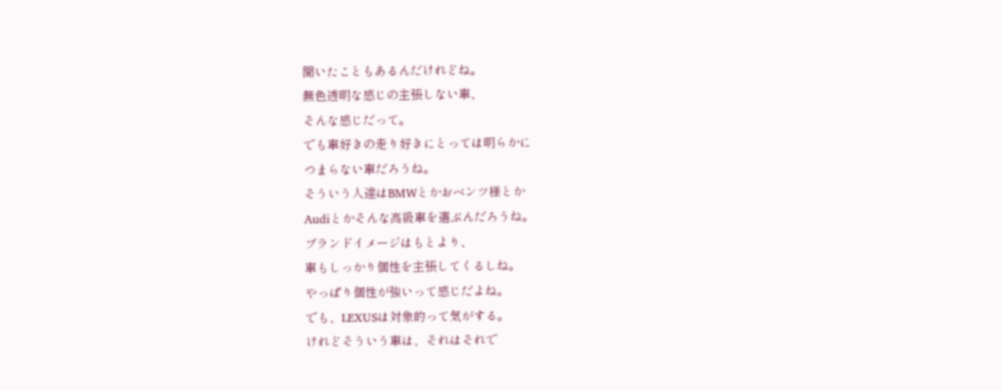聞いたこともあるんだけれどね。
無色透明な感じの主張しない車、
そんな感じだって。
でも車好きの走り好きにとっては明らかに
つまらない車だろうね。
そういう人達はBMWとかおベンツ様とか
Audiとかそんな高級車を選ぶんだろうね。
ブランドイメージはもとより、
車もしっかり個性を主張してくるしね。
やっぱり個性が強いって感じだよね。
でも、LEXUSは対象的って気がする。
けれどそういう車は、それはそれで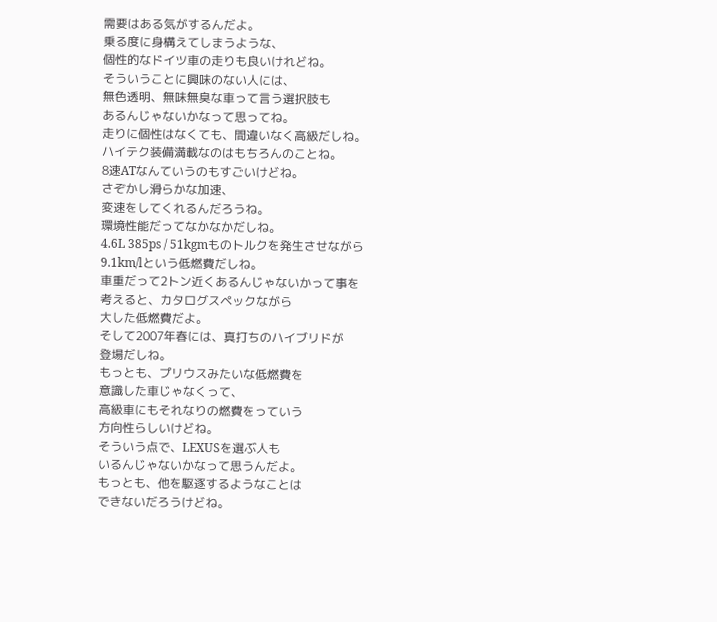需要はある気がするんだよ。
乗る度に身構えてしまうような、
個性的なドイツ車の走りも良いけれどね。
そういうことに興味のない人には、
無色透明、無味無臭な車って言う選択肢も
あるんじゃないかなって思ってね。
走りに個性はなくても、間違いなく高級だしね。
ハイテク装備満載なのはもちろんのことね。
8速ATなんていうのもすごいけどね。
さぞかし滑らかな加速、
変速をしてくれるんだろうね。
環境性能だってなかなかだしね。
4.6L 385ps / 51kgmものトルクを発生させながら
9.1km/lという低燃費だしね。
車重だって2トン近くあるんじゃないかって事を
考えると、カタログスペックながら
大した低燃費だよ。
そして2007年春には、真打ちのハイブリドが
登場だしね。
もっとも、プリウスみたいな低燃費を
意識した車じゃなくって、
高級車にもそれなりの燃費をっていう
方向性らしいけどね。
そういう点で、LEXUSを選ぶ人も
いるんじゃないかなって思うんだよ。
もっとも、他を駆逐するようなことは
できないだろうけどね。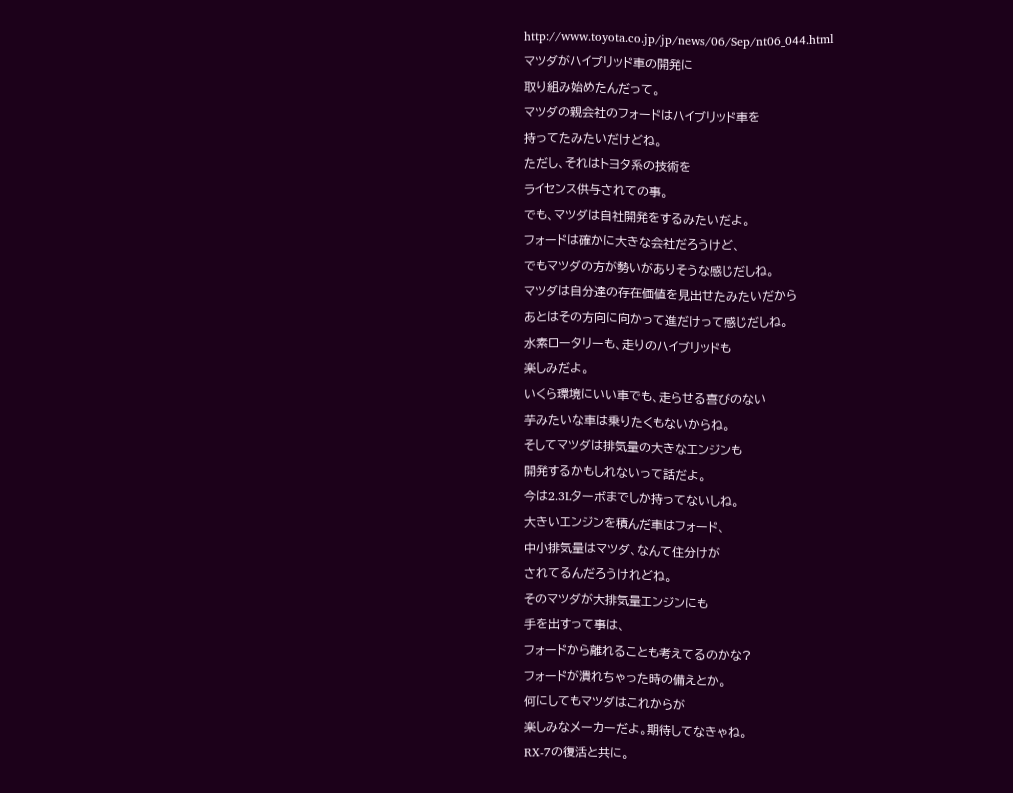http://www.toyota.co.jp/jp/news/06/Sep/nt06_044.html
マツダがハイブリッド車の開発に
取り組み始めたんだって。
マツダの親会社のフォードはハイブリッド車を
持ってたみたいだけどね。
ただし、それはトヨタ系の技術を
ライセンス供与されての事。
でも、マツダは自社開発をするみたいだよ。
フォードは確かに大きな会社だろうけど、
でもマツダの方が勢いがありそうな感じだしね。
マツダは自分達の存在価値を見出せたみたいだから
あとはその方向に向かって進だけって感じだしね。
水素ロータリーも、走りのハイブリッドも
楽しみだよ。
いくら環境にいい車でも、走らせる喜びのない
芋みたいな車は乗りたくもないからね。
そしてマツダは排気量の大きなエンジンも
開発するかもしれないって話だよ。
今は2.3Lターボまでしか持ってないしね。
大きいエンジンを積んだ車はフォード、
中小排気量はマツダ、なんて住分けが
されてるんだろうけれどね。
そのマツダが大排気量エンジンにも
手を出すって事は、
フォードから離れることも考えてるのかな?
フォードが潰れちゃった時の備えとか。
何にしてもマツダはこれからが
楽しみなメーカーだよ。期待してなきゃね。
RX-7の復活と共に。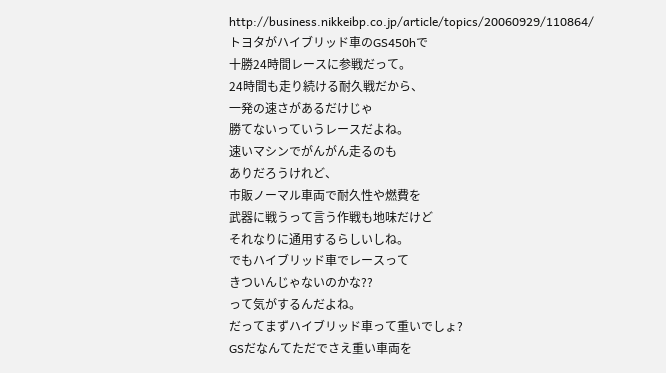http://business.nikkeibp.co.jp/article/topics/20060929/110864/
トヨタがハイブリッド車のGS450hで
十勝24時間レースに参戦だって。
24時間も走り続ける耐久戦だから、
一発の速さがあるだけじゃ
勝てないっていうレースだよね。
速いマシンでがんがん走るのも
ありだろうけれど、
市販ノーマル車両で耐久性や燃費を
武器に戦うって言う作戦も地味だけど
それなりに通用するらしいしね。
でもハイブリッド車でレースって
きついんじゃないのかな??
って気がするんだよね。
だってまずハイブリッド車って重いでしょ?
GSだなんてただでさえ重い車両を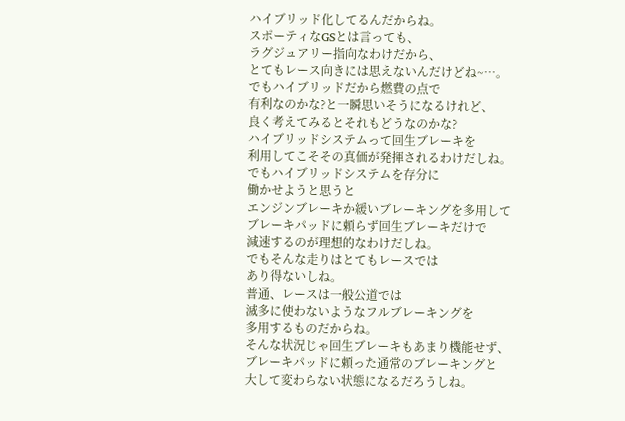ハイブリッド化してるんだからね。
スポーティなGSとは言っても、
ラグジュアリー指向なわけだから、
とてもレース向きには思えないんだけどね~…。
でもハイブリッドだから燃費の点で
有利なのかな?と一瞬思いそうになるけれど、
良く考えてみるとそれもどうなのかな?
ハイブリッドシステムって回生ブレーキを
利用してこそその真価が発揮されるわけだしね。
でもハイブリッドシステムを存分に
働かせようと思うと
エンジンブレーキか緩いブレーキングを多用して
ブレーキパッドに頼らず回生ブレーキだけで
減速するのが理想的なわけだしね。
でもそんな走りはとてもレースでは
あり得ないしね。
普通、レースは一般公道では
滅多に使わないようなフルブレーキングを
多用するものだからね。
そんな状況じゃ回生ブレーキもあまり機能せず、
ブレーキパッドに頼った通常のブレーキングと
大して変わらない状態になるだろうしね。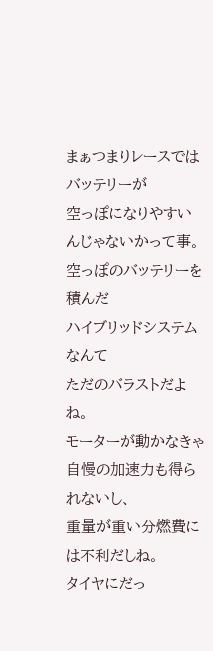まぁつまりレースではバッテリーが
空っぽになりやすいんじゃないかって事。
空っぽのバッテリーを積んだ
ハイブリッドシステムなんて
ただのバラストだよね。
モーターが動かなきゃ自慢の加速力も得られないし、
重量が重い分燃費には不利だしね。
タイヤにだっ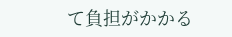て負担がかかる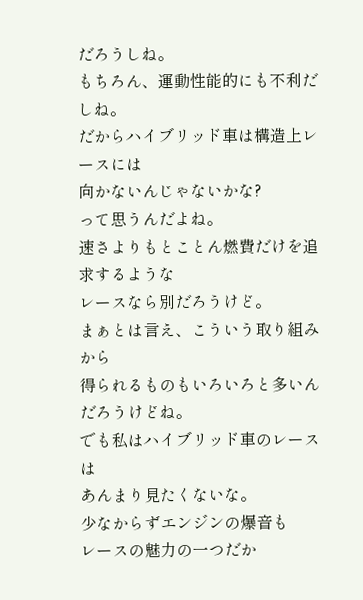だろうしね。
もちろん、運動性能的にも不利だしね。
だからハイブリッド車は構造上レースには
向かないんじゃないかな?
って思うんだよね。
速さよりもとことん燃費だけを追求するような
レースなら別だろうけど。
まぁとは言え、こういう取り組みから
得られるものもいろいろと多いんだろうけどね。
でも私はハイブリッド車のレースは
あんまり見たくないな。
少なからずエンジンの爆音も
レースの魅力の一つだか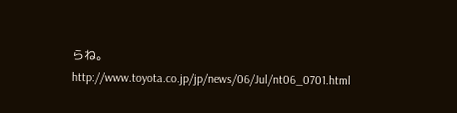らね。
http://www.toyota.co.jp/jp/news/06/Jul/nt06_0701.html